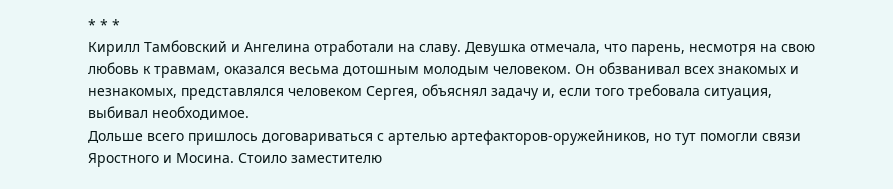* * *
Кирилл Тамбовский и Ангелина отработали на славу. Девушка отмечала, что парень, несмотря на свою любовь к травмам, оказался весьма дотошным молодым человеком. Он обзванивал всех знакомых и незнакомых, представлялся человеком Сергея, объяснял задачу и, если того требовала ситуация, выбивал необходимое.
Дольше всего пришлось договариваться с артелью артефакторов-оружейников, но тут помогли связи Яростного и Мосина. Стоило заместителю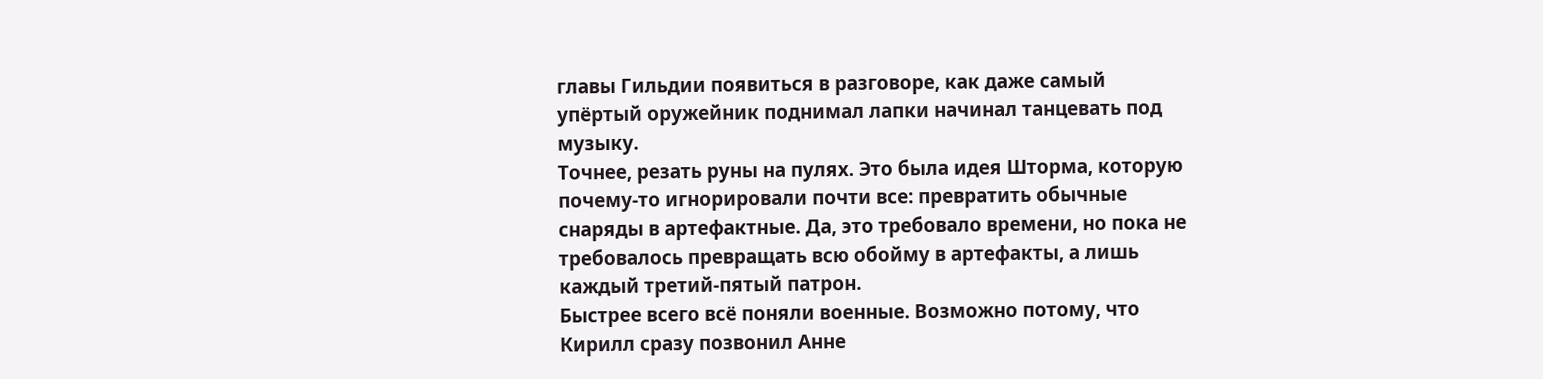главы Гильдии появиться в разговоре, как даже самый упёртый оружейник поднимал лапки начинал танцевать под музыку.
Точнее, резать руны на пулях. Это была идея Шторма, которую почему-то игнорировали почти все: превратить обычные снаряды в артефактные. Да, это требовало времени, но пока не требовалось превращать всю обойму в артефакты, а лишь каждый третий-пятый патрон.
Быстрее всего всё поняли военные. Возможно потому, что Кирилл сразу позвонил Анне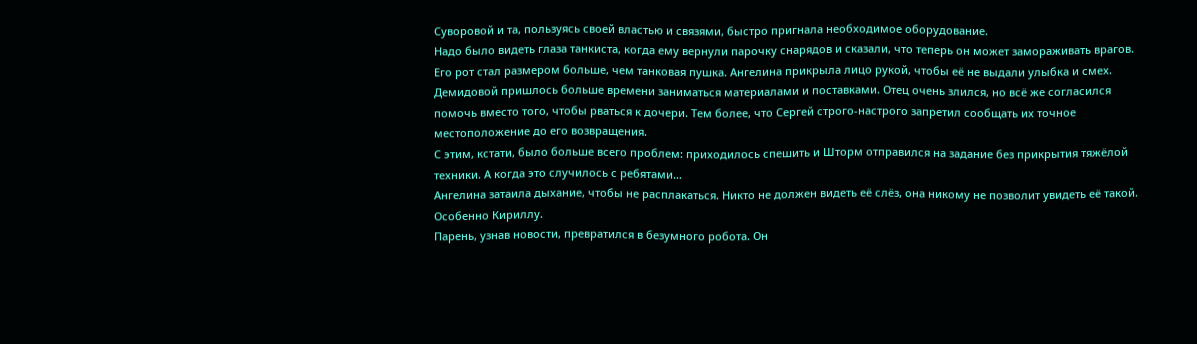Суворовой и та, пользуясь своей властью и связями, быстро пригнала необходимое оборудование.
Надо было видеть глаза танкиста, когда ему вернули парочку снарядов и сказали, что теперь он может замораживать врагов. Его рот стал размером больше, чем танковая пушка. Ангелина прикрыла лицо рукой, чтобы её не выдали улыбка и смех.
Демидовой пришлось больше времени заниматься материалами и поставками. Отец очень злился, но всё же согласился помочь вместо того, чтобы рваться к дочери. Тем более, что Сергей строго-настрого запретил сообщать их точное местоположение до его возвращения.
С этим, кстати, было больше всего проблем: приходилось спешить и Шторм отправился на задание без прикрытия тяжёлой техники. А когда это случилось с ребятами…
Ангелина затаила дыхание, чтобы не расплакаться. Никто не должен видеть её слёз, она никому не позволит увидеть её такой. Особенно Кириллу.
Парень, узнав новости, превратился в безумного робота. Он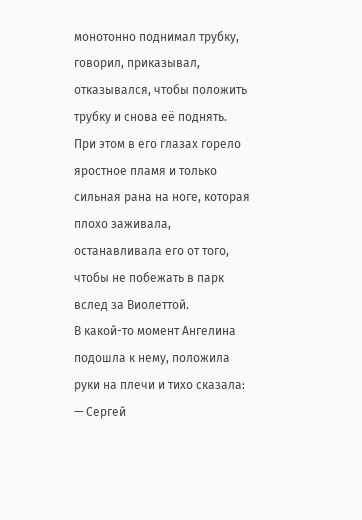монотонно поднимал трубку, говорил, приказывал, отказывался, чтобы положить трубку и снова её поднять. При этом в его глазах горело яростное пламя и только сильная рана на ноге, которая плохо заживала, останавливала его от того, чтобы не побежать в парк вслед за Виолеттой.
В какой-то момент Ангелина подошла к нему, положила руки на плечи и тихо сказала:
— Сергей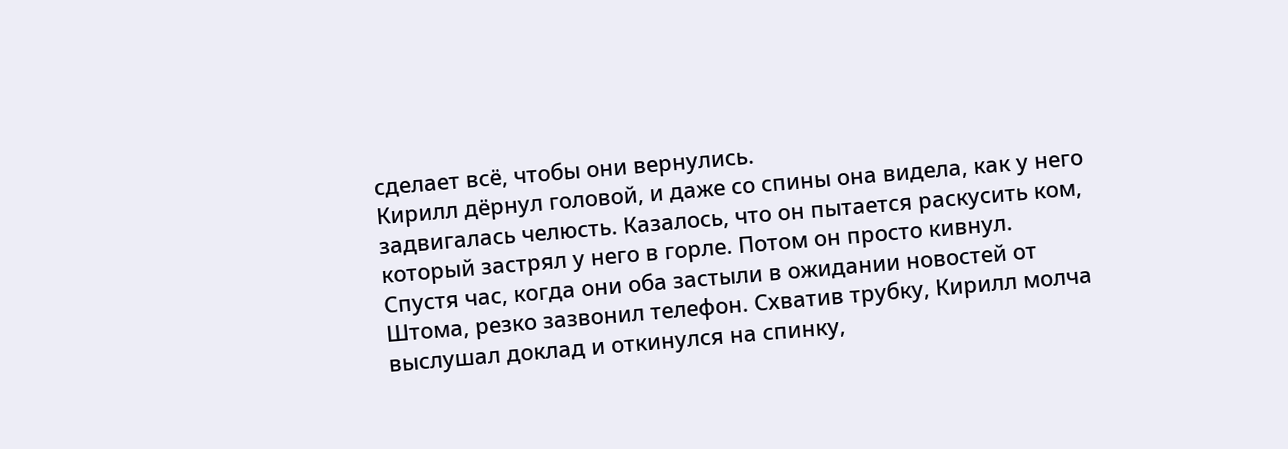сделает всё, чтобы они вернулись.
Кирилл дёрнул головой, и даже со спины она видела, как у него задвигалась челюсть. Казалось, что он пытается раскусить ком, который застрял у него в горле. Потом он просто кивнул.
Спустя час, когда они оба застыли в ожидании новостей от Штома, резко зазвонил телефон. Схватив трубку, Кирилл молча выслушал доклад и откинулся на спинку,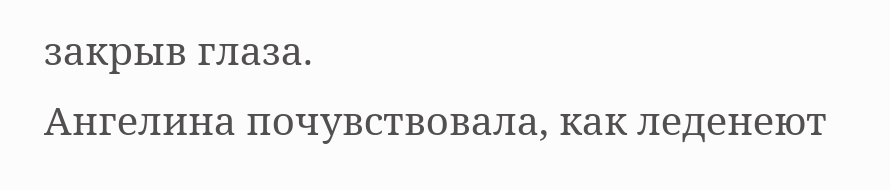закрыв глаза.
Ангелина почувствовала, как леденеют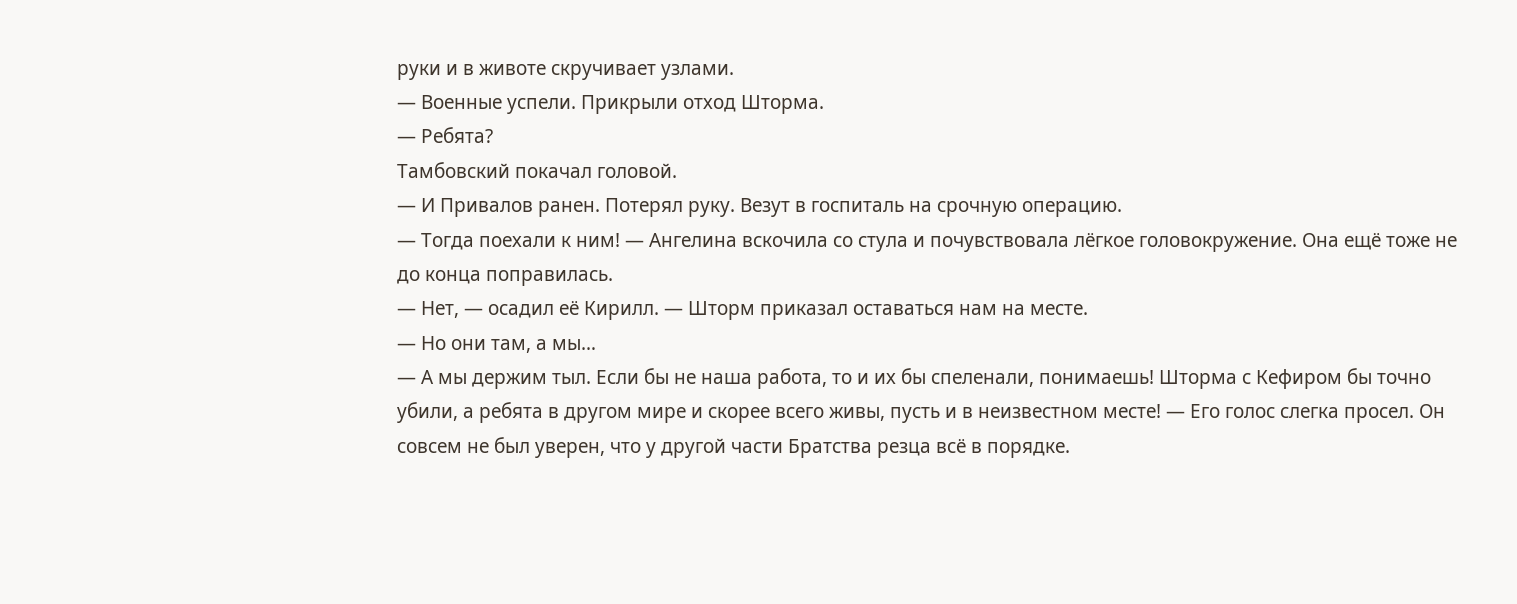руки и в животе скручивает узлами.
— Военные успели. Прикрыли отход Шторма.
— Ребята?
Тамбовский покачал головой.
— И Привалов ранен. Потерял руку. Везут в госпиталь на срочную операцию.
— Тогда поехали к ним! — Ангелина вскочила со стула и почувствовала лёгкое головокружение. Она ещё тоже не до конца поправилась.
— Нет, — осадил её Кирилл. — Шторм приказал оставаться нам на месте.
— Но они там, а мы…
— А мы держим тыл. Если бы не наша работа, то и их бы спеленали, понимаешь! Шторма с Кефиром бы точно убили, а ребята в другом мире и скорее всего живы, пусть и в неизвестном месте! — Его голос слегка просел. Он совсем не был уверен, что у другой части Братства резца всё в порядке.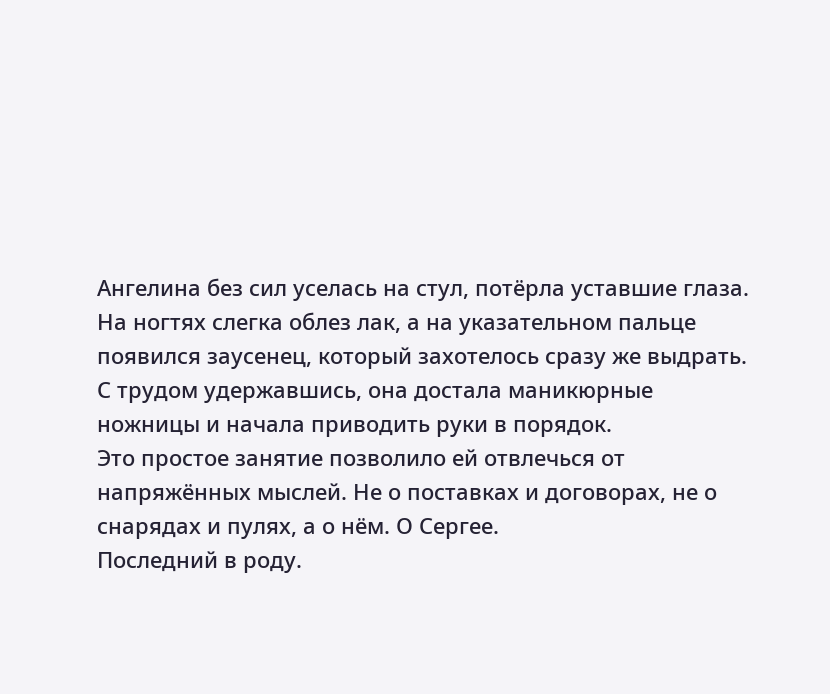Ангелина без сил уселась на стул, потёрла уставшие глаза. На ногтях слегка облез лак, а на указательном пальце появился заусенец, который захотелось сразу же выдрать. С трудом удержавшись, она достала маникюрные ножницы и начала приводить руки в порядок.
Это простое занятие позволило ей отвлечься от напряжённых мыслей. Не о поставках и договорах, не о снарядах и пулях, а о нём. О Сергее.
Последний в роду.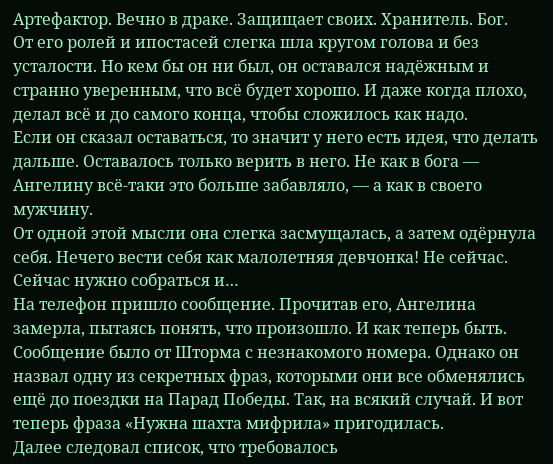Артефактор. Вечно в драке. Защищает своих. Хранитель. Бог.
От его ролей и ипостасей слегка шла кругом голова и без усталости. Но кем бы он ни был, он оставался надёжным и странно уверенным, что всё будет хорошо. И даже когда плохо, делал всё и до самого конца, чтобы сложилось как надо.
Если он сказал оставаться, то значит у него есть идея, что делать дальше. Оставалось только верить в него. Не как в бога — Ангелину всё-таки это больше забавляло, — а как в своего мужчину.
От одной этой мысли она слегка засмущалась, а затем одёрнула себя. Нечего вести себя как малолетняя девчонка! Не сейчас. Сейчас нужно собраться и…
На телефон пришло сообщение. Прочитав его, Ангелина замерла, пытаясь понять, что произошло. И как теперь быть.
Сообщение было от Шторма с незнакомого номера. Однако он назвал одну из секретных фраз, которыми они все обменялись ещё до поездки на Парад Победы. Так, на всякий случай. И вот теперь фраза «Нужна шахта мифрила» пригодилась.
Далее следовал список, что требовалось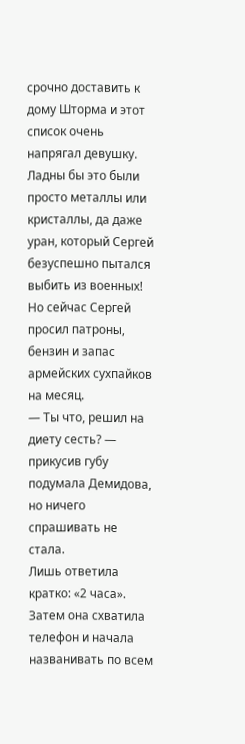срочно доставить к дому Шторма и этот список очень напрягал девушку. Ладны бы это были просто металлы или кристаллы, да даже уран, который Сергей безуспешно пытался выбить из военных!
Но сейчас Сергей просил патроны, бензин и запас армейских сухпайков на месяц.
— Ты что, решил на диету сесть? — прикусив губу подумала Демидова, но ничего спрашивать не стала.
Лишь ответила кратко: «2 часа».
Затем она схватила телефон и начала названивать по всем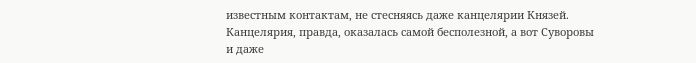известным контактам, не стесняясь даже канцелярии Князей. Канцелярия, правда, оказалась самой бесполезной, а вот Суворовы и даже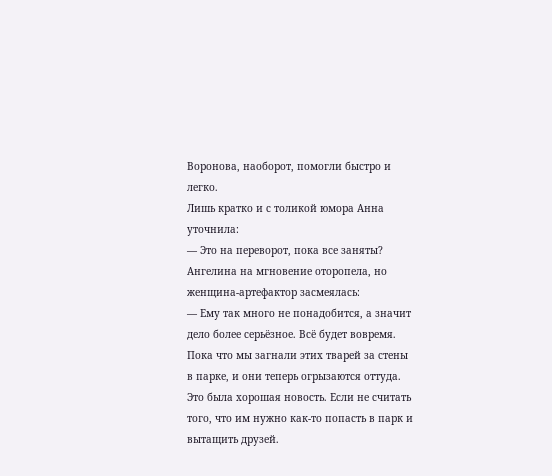Воронова, наоборот, помогли быстро и легко.
Лишь кратко и с толикой юмора Анна уточнила:
— Это на переворот, пока все заняты?
Ангелина на мгновение оторопела, но женщина-артефактор засмеялась:
— Ему так много не понадобится, а значит дело более серьёзное. Всё будет вовремя. Пока что мы загнали этих тварей за стены в парке, и они теперь огрызаются оттуда.
Это была хорошая новость. Если не считать того, что им нужно как-то попасть в парк и вытащить друзей.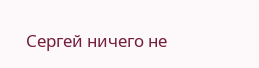Сергей ничего не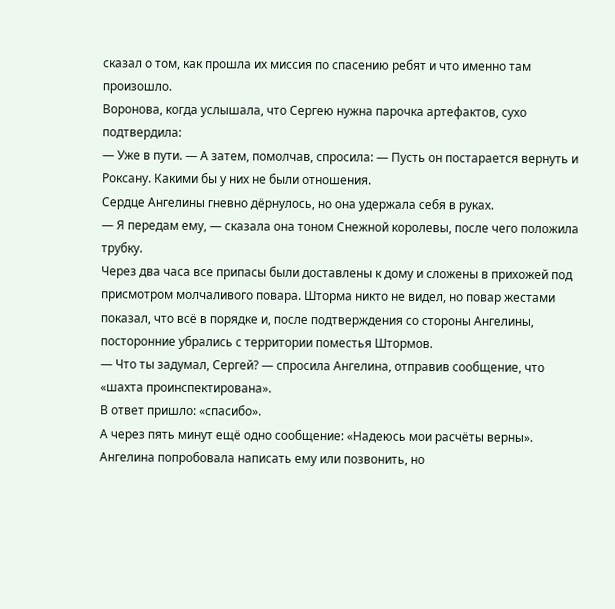сказал о том, как прошла их миссия по спасению ребят и что именно там произошло.
Воронова, когда услышала, что Сергею нужна парочка артефактов, сухо подтвердила:
— Уже в пути. — А затем, помолчав, спросила: — Пусть он постарается вернуть и Роксану. Какими бы у них не были отношения.
Сердце Ангелины гневно дёрнулось, но она удержала себя в руках.
— Я передам ему, — сказала она тоном Снежной королевы, после чего положила трубку.
Через два часа все припасы были доставлены к дому и сложены в прихожей под присмотром молчаливого повара. Шторма никто не видел, но повар жестами показал, что всё в порядке и, после подтверждения со стороны Ангелины, посторонние убрались с территории поместья Штормов.
— Что ты задумал, Сергей? — спросила Ангелина, отправив сообщение, что «шахта проинспектирована».
В ответ пришло: «спасибо».
А через пять минут ещё одно сообщение: «Надеюсь мои расчёты верны».
Ангелина попробовала написать ему или позвонить, но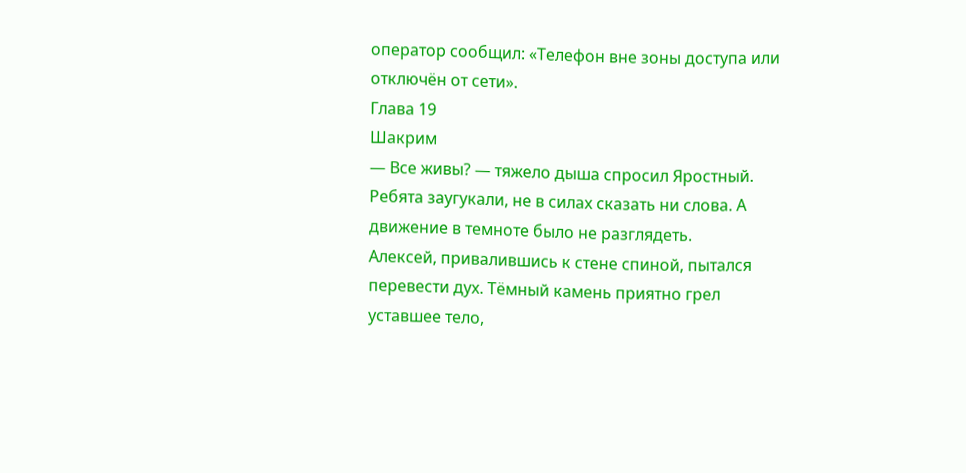оператор сообщил: «Телефон вне зоны доступа или отключён от сети».
Глава 19
Шакрим
— Все живы? — тяжело дыша спросил Яростный.
Ребята заугукали, не в силах сказать ни слова. А движение в темноте было не разглядеть.
Алексей, привалившись к стене спиной, пытался перевести дух. Тёмный камень приятно грел уставшее тело,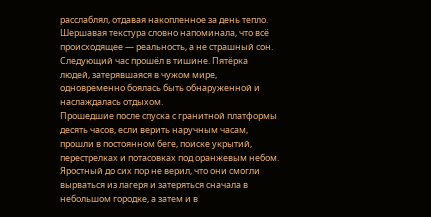расслаблял, отдавая накопленное за день тепло. Шершавая текстура словно напоминала, что всё происходящее — реальность, а не страшный сон.
Следующий час прошёл в тишине. Пятёрка людей, затерявшаяся в чужом мире, одновременно боялась быть обнаруженной и наслаждалась отдыхом.
Прошедшие после спуска с гранитной платформы десять часов, если верить наручным часам, прошли в постоянном беге, поиске укрытий, перестрелках и потасовках под оранжевым небом.
Яростный до сих пор не верил, что они смогли вырваться из лагеря и затеряться сначала в небольшом городке, а затем и в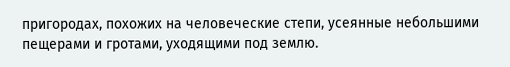пригородах, похожих на человеческие степи, усеянные небольшими пещерами и гротами, уходящими под землю.